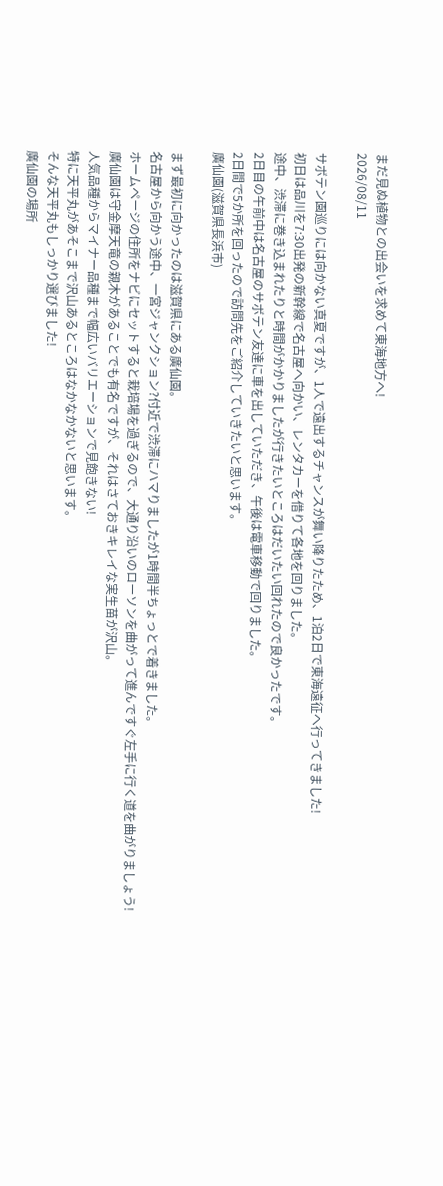まだ見ぬ植物との出会いを求めて東海地方へ!
2026/08/11

サボテン園巡りには向かない真夏ですが、1人で遠出するチャンスが舞い降りたため、1泊2日で東海遠征へ行ってきました!
初日は品川を7:30出発の新幹線で名古屋へ向かい、レンタカーを借りて各地を回りました。
途中、渋滞に巻き込まれたりと時間がかかりましたが行きたいところはだいたい回れたので良かったです。
2日目の午前中は名古屋のサボテン友達に車を出していただき、午後は電車移動で回りました。
2日間で5か所を回ったので訪問先をご紹介していきたいと思います。
廣仙園(滋賀県長浜市)

まず最初に向かったのは滋賀県にある廣仙園。
名古屋から向かう途中、一宮ジャンクション?付近で渋滞にハマりましたが1時間半ちょっとで着きました。
ホームページの住所をナビにセットすると栽培場を過ぎるので、大通り沿いのローソンを曲がって進んですぐ左手に行く道を曲がりましょう!
廣仙園は守金摩天竜の親木があることでも有名ですが、それはさておきキレイな実生苗が沢山。
人気品種からマイナー品種まで幅広いバリエーションで見飽きない!
特に天平丸があそこまで沢山あるところはなかなかないと思います。
そんな天平丸もしっかり選びました!
廣仙園の場所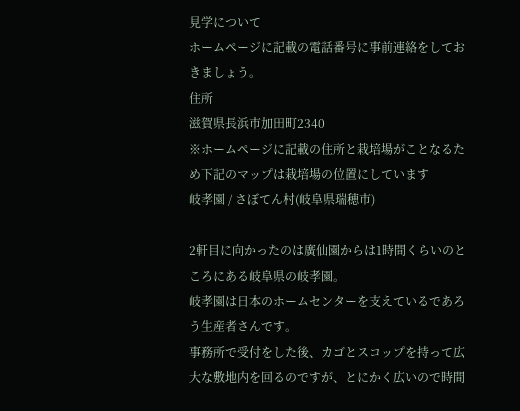見学について
ホームページに記載の電話番号に事前連絡をしておきましょう。
住所
滋賀県長浜市加田町2340
※ホームページに記載の住所と栽培場がことなるため下記のマップは栽培場の位置にしています
岐孝園 / さぼてん村(岐阜県瑞穂市)

2軒目に向かったのは廣仙園からは1時間くらいのところにある岐阜県の岐孝園。
岐孝園は日本のホームセンターを支えているであろう生産者さんです。
事務所で受付をした後、カゴとスコップを持って広大な敷地内を回るのですが、とにかく広いので時間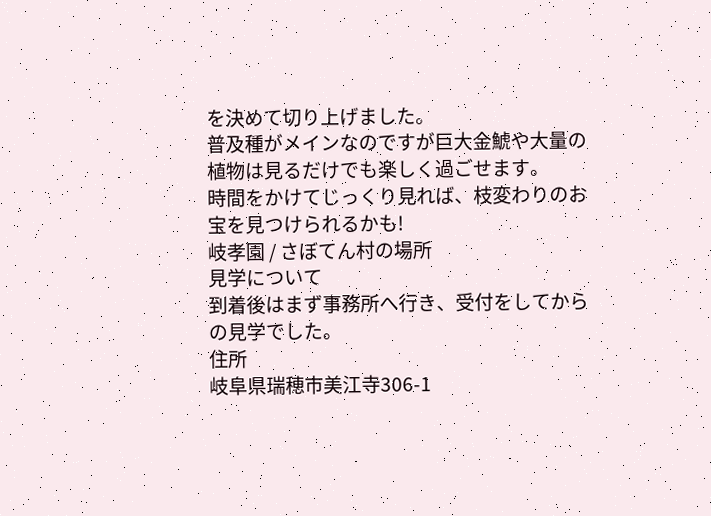を決めて切り上げました。
普及種がメインなのですが巨大金鯱や大量の植物は見るだけでも楽しく過ごせます。
時間をかけてじっくり見れば、枝変わりのお宝を見つけられるかも!
岐孝園 / さぼてん村の場所
見学について
到着後はまず事務所へ行き、受付をしてからの見学でした。
住所
岐阜県瑞穂市美江寺306-1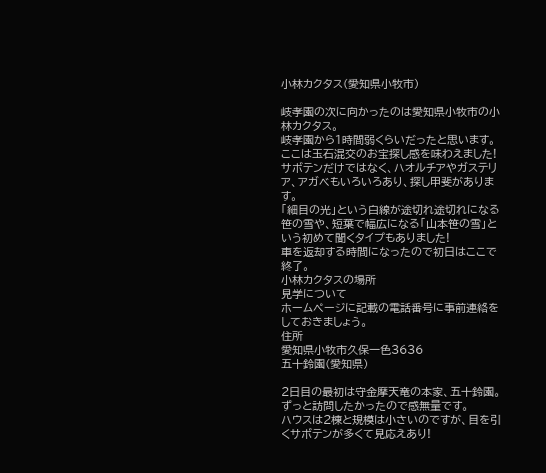小林カクタス(愛知県小牧市)

岐孝園の次に向かったのは愛知県小牧市の小林カクタス。
岐孝園から1時間弱くらいだったと思います。
ここは玉石混交のお宝探し感を味わえました!
サボテンだけではなく、ハオルチアやガステリア、アガベもいろいろあり、探し甲斐があります。
「細目の光」という白線が途切れ途切れになる笹の雪や、短葉で幅広になる「山本笹の雪」という初めて聞くタイプもありました!
車を返却する時間になったので初日はここで終了。
小林カクタスの場所
見学について
ホームページに記載の電話番号に事前連絡をしておきましょう。
住所
愛知県小牧市久保一色3636
五十鈴園(愛知県)

2日目の最初は守金摩天竜の本家、五十鈴園。
ずっと訪問したかったので感無量です。
ハウスは2棟と規模は小さいのですが、目を引くサボテンが多くて見応えあり!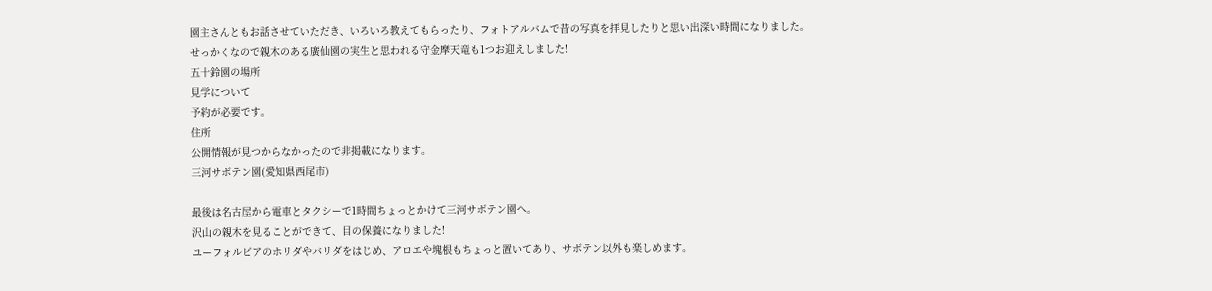園主さんともお話させていただき、いろいろ教えてもらったり、フォトアルバムで昔の写真を拝見したりと思い出深い時間になりました。
せっかくなので親木のある廣仙園の実生と思われる守金摩天竜も1つお迎えしました!
五十鈴園の場所
見学について
予約が必要です。
住所
公開情報が見つからなかったので非掲載になります。
三河サボテン園(愛知県西尾市)

最後は名古屋から電車とタクシーで1時間ちょっとかけて三河サボテン園へ。
沢山の親木を見ることができて、目の保養になりました!
ユーフォルビアのホリダやバリダをはじめ、アロエや塊根もちょっと置いてあり、サボテン以外も楽しめます。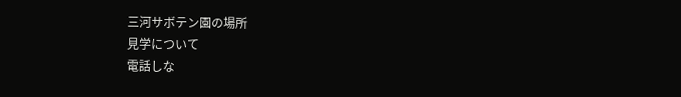三河サボテン園の場所
見学について
電話しな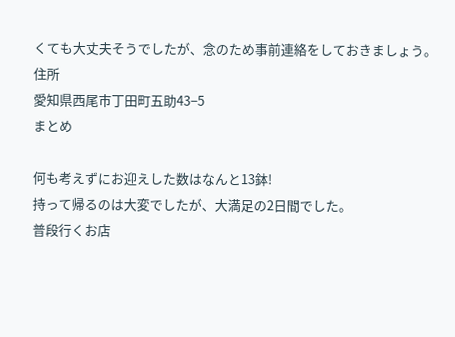くても大丈夫そうでしたが、念のため事前連絡をしておきましょう。
住所
愛知県西尾市丁田町五助43−5
まとめ

何も考えずにお迎えした数はなんと13鉢!
持って帰るのは大変でしたが、大満足の2日間でした。
普段行くお店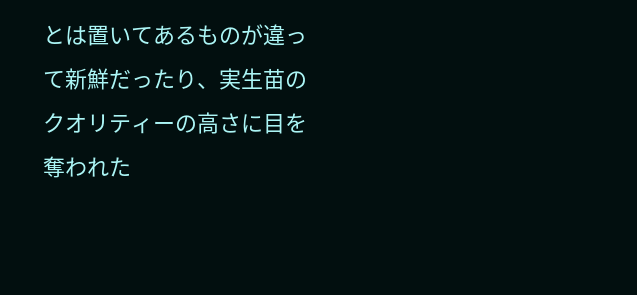とは置いてあるものが違って新鮮だったり、実生苗のクオリティーの高さに目を奪われた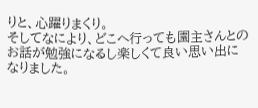りと、心躍りまくり。
そしてなにより、どこへ行っても園主さんとのお話が勉強になるし楽しくて良い思い出になりました。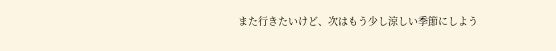また行きたいけど、次はもう少し涼しい季節にしよう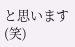と思います(笑)